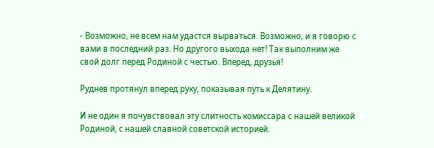- Возможно, не всем нам удастся вырваться. Возможно, и я говорю с вами в последний раз. Но другого выхода нет! Так выполним же свой долг перед Родиной с честью. Вперед, друзья!

Руднев протянул вперед руку, показывая путь к Делятину.

И не один я почувствовал эту слитность комиссара с нашей великой Родиной, с нашей славной советской историей.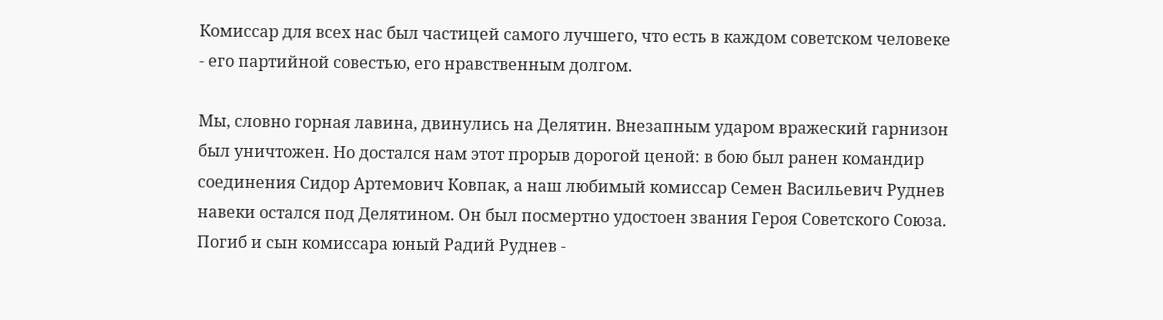Комиссар для всех нас был частицей самого лучшего, что есть в каждом советском человеке - его партийной совестью, его нравственным долгом.

Мы, словно горная лавина, двинулись на Делятин. Внезапным ударом вражеский гарнизон был уничтожен. Но достался нам этот прорыв дорогой ценой: в бою был ранен командир соединения Сидор Артемович Ковпак, а наш любимый комиссар Семен Васильевич Руднев навеки остался под Делятином. Он был посмертно удостоен звания Героя Советского Союза. Погиб и сын комиссара юный Радий Руднев -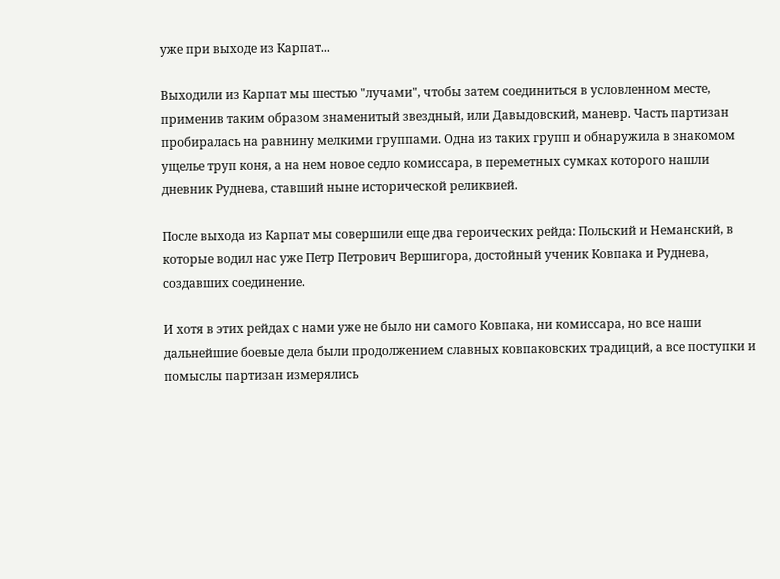уже при выходе из Карпат...

Выходили из Карпат мы шестью "лучами", чтобы затем соединиться в условленном месте, применив таким образом знаменитый звездный, или Давыдовский, маневр. Часть партизан пробиралась на равнину мелкими группами. Одна из таких групп и обнаружила в знакомом ущелье труп коня, а на нем новое седло комиссара, в переметных сумках которого нашли дневник Руднева, ставший ныне исторической реликвией.

После выхода из Карпат мы совершили еще два героических рейда: Польский и Неманский, в которые водил нас уже Петр Петрович Вершигора, достойный ученик Ковпака и Руднева, создавших соединение.

И хотя в этих рейдах с нами уже не было ни самого Ковпака, ни комиссара, но все наши дальнейшие боевые дела были продолжением славных ковпаковских традиций, а все поступки и помыслы партизан измерялись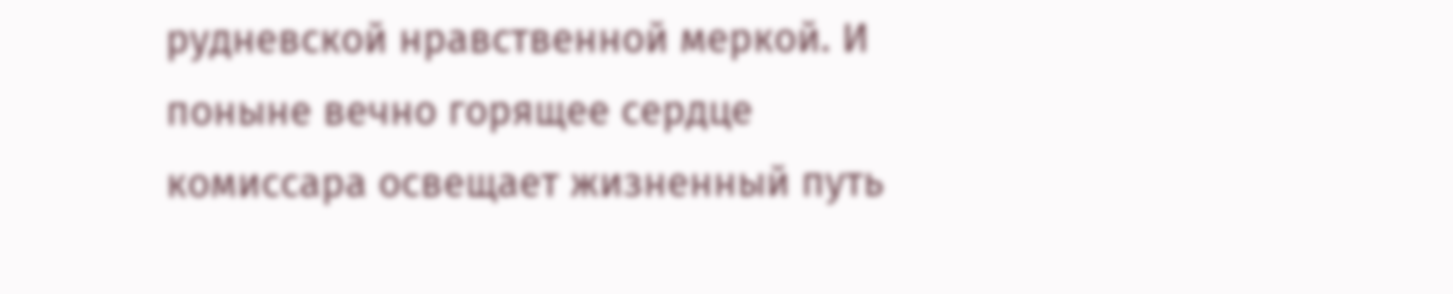рудневской нравственной меркой. И поныне вечно горящее сердце комиссара освещает жизненный путь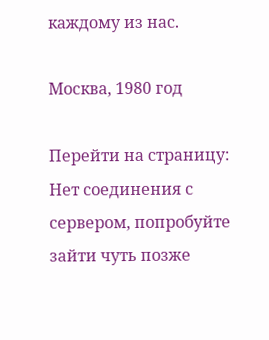каждому из нас.

Москва, 1980 год

Перейти на страницу:
Нет соединения с сервером, попробуйте зайти чуть позже